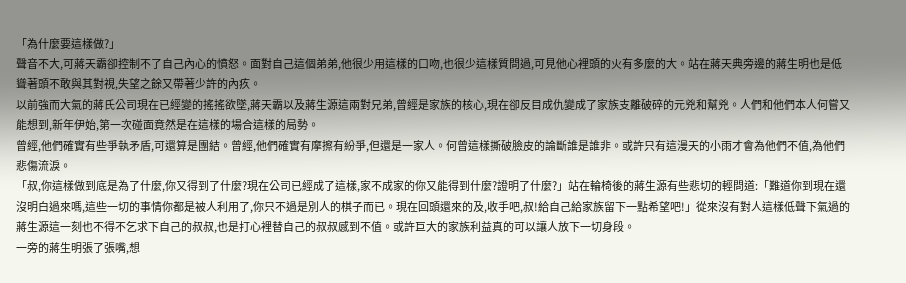「為什麼要這樣做?」
聲音不大,可蔣天霸卻控制不了自己內心的憤怒。面對自己這個弟弟,他很少用這樣的口吻,也很少這樣質問過,可見他心裡頭的火有多麼的大。站在蔣天典旁邊的蔣生明也是低聳著頭不敢與其對視,失望之餘又帶著少許的內疚。
以前強而大氣的蔣氏公司現在已經變的搖搖欲墜,蔣天霸以及蔣生源這兩對兄弟,曾經是家族的核心,現在卻反目成仇變成了家族支離破碎的元兇和幫兇。人們和他們本人何嘗又能想到,新年伊始,第一次碰面竟然是在這樣的場合這樣的局勢。
曾經,他們確實有些爭執矛盾,可還算是團結。曾經,他們確實有摩擦有紛爭,但還是一家人。何曾這樣撕破臉皮的論斷誰是誰非。或許只有這漫天的小雨才會為他們不值,為他們悲傷流淚。
「叔,你這樣做到底是為了什麼,你又得到了什麼?現在公司已經成了這樣,家不成家的你又能得到什麼?證明了什麼?」站在輪椅後的蔣生源有些悲切的輕問道:「難道你到現在還沒明白過來嗎,這些一切的事情你都是被人利用了,你只不過是別人的棋子而已。現在回頭還來的及,收手吧,叔!給自己給家族留下一點希望吧!」從來沒有對人這樣低聲下氣過的蔣生源這一刻也不得不乞求下自己的叔叔,也是打心裡替自己的叔叔感到不值。或許巨大的家族利益真的可以讓人放下一切身段。
一旁的蔣生明張了張嘴,想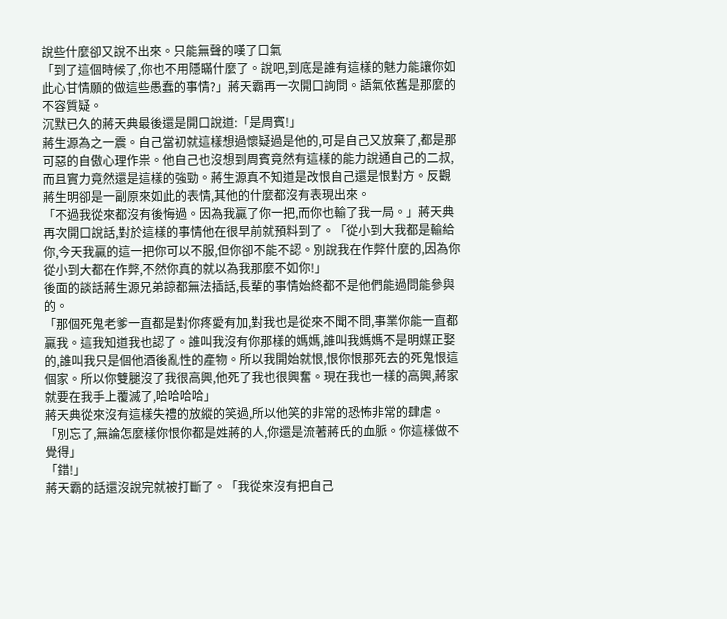說些什麼卻又說不出來。只能無聲的嘆了口氣
「到了這個時候了,你也不用隱瞞什麼了。說吧,到底是誰有這樣的魅力能讓你如此心甘情願的做這些愚蠢的事情?」蔣天霸再一次開口詢問。語氣依舊是那麼的不容質疑。
沉默已久的蔣天典最後還是開口說道:「是周賓!」
蔣生源為之一震。自己當初就這樣想過懷疑過是他的,可是自己又放棄了,都是那可惡的自傲心理作祟。他自己也沒想到周賓竟然有這樣的能力說通自己的二叔,而且實力竟然還是這樣的強勁。蔣生源真不知道是改恨自己還是恨對方。反觀蔣生明卻是一副原來如此的表情,其他的什麼都沒有表現出來。
「不過我從來都沒有後悔過。因為我贏了你一把,而你也輸了我一局。」蔣天典再次開口說話,對於這樣的事情他在很早前就預料到了。「從小到大我都是輸給你,今天我贏的這一把你可以不服,但你卻不能不認。別說我在作弊什麼的,因為你從小到大都在作弊,不然你真的就以為我那麼不如你!」
後面的談話蔣生源兄弟諒都無法插話,長輩的事情始終都不是他們能過問能參與的。
「那個死鬼老爹一直都是對你疼愛有加,對我也是從來不聞不問,事業你能一直都贏我。這我知道我也認了。誰叫我沒有你那樣的媽媽,誰叫我媽媽不是明媒正娶的,誰叫我只是個他酒後亂性的產物。所以我開始就恨,恨你恨那死去的死鬼恨這個家。所以你雙腿沒了我很高興,他死了我也很興奮。現在我也一樣的高興,蔣家就要在我手上覆滅了,哈哈哈哈」
蔣天典從來沒有這樣失禮的放縱的笑過,所以他笑的非常的恐怖非常的肆虐。
「別忘了,無論怎麼樣你恨你都是姓蔣的人,你還是流著蔣氏的血脈。你這樣做不覺得」
「錯!」
蔣天霸的話還沒說完就被打斷了。「我從來沒有把自己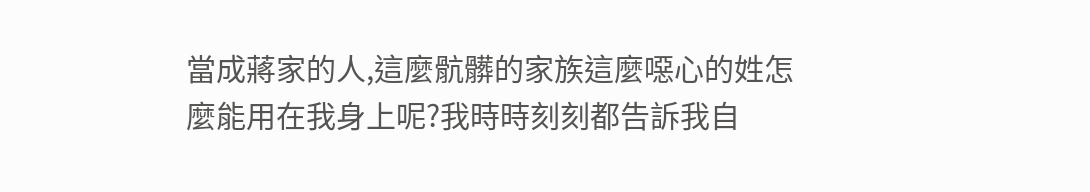當成蔣家的人,這麼骯髒的家族這麼噁心的姓怎麼能用在我身上呢?我時時刻刻都告訴我自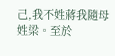己,我不姓蔣我隨母姓梁。至於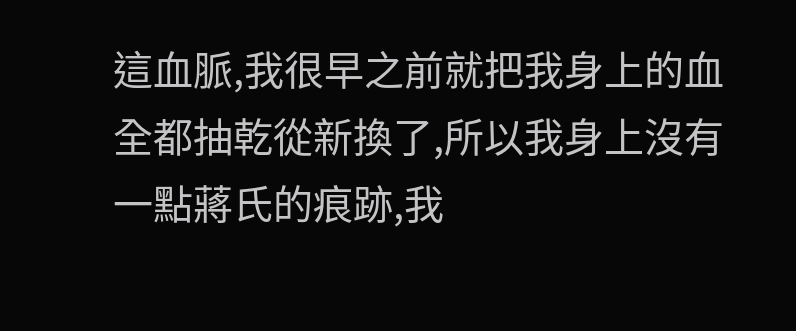這血脈,我很早之前就把我身上的血全都抽乾從新換了,所以我身上沒有一點蔣氏的痕跡,我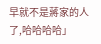早就不是蔣家的人了,哈哈哈哈」